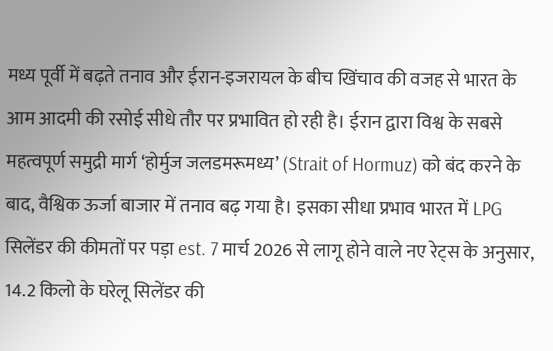मध्य पूर्वी में बढ़ते तनाव और ईरान-इजरायल के बीच खिंचाव की वजह से भारत के आम आदमी की रसोई सीधे तौर पर प्रभावित हो रही है। ईरान द्वारा विश्व के सबसे महत्वपूर्ण समुद्री मार्ग ‘होर्मुज जलडमरूमध्य’ (Strait of Hormuz) को बंद करने के बाद, वैश्विक ऊर्जा बाजार में तनाव बढ़ गया है। इसका सीधा प्रभाव भारत में LPG सिलेंडर की कीमतों पर पड़ा est. 7 मार्च 2026 से लागू होने वाले नए रेट्स के अनुसार, 14.2 किलो के घरेलू सिलेंडर की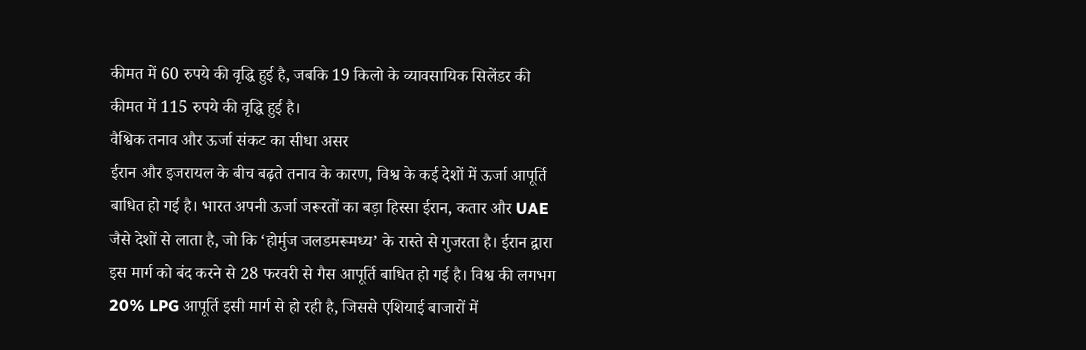कीमत में 60 रुपये की वृद्धि हुई है, जबकि 19 किलो के व्यावसायिक सिलेंडर की कीमत में 115 रुपये की वृद्धि हुई है।
वैश्विक तनाव और ऊर्जा संकट का सीधा असर
ईरान और इजरायल के बीच बढ़ते तनाव के कारण, विश्व के कई देशों में ऊर्जा आपूर्ति बाधित हो गई है। भारत अपनी ऊर्जा जरूरतों का बड़ा हिस्सा ईरान, कतार और UAE जैसे देशों से लाता है, जो कि ‘होर्मुज जलडमरूमध्य’ के रास्ते से गुजरता है। ईरान द्वारा इस मार्ग को बंद करने से 28 फरवरी से गैस आपूर्ति बाधित हो गई है। विश्व की लगभग 20% LPG आपूर्ति इसी मार्ग से हो रही है, जिससे एशियाई बाजारों में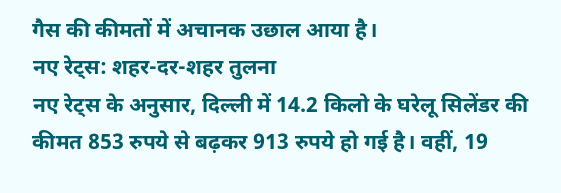गैस की कीमतों में अचानक उछाल आया है।
नए रेट्स: शहर-दर-शहर तुलना
नए रेट्स के अनुसार, दिल्ली में 14.2 किलो के घरेलू सिलेंडर की कीमत 853 रुपये से बढ़कर 913 रुपये हो गई है। वहीं, 19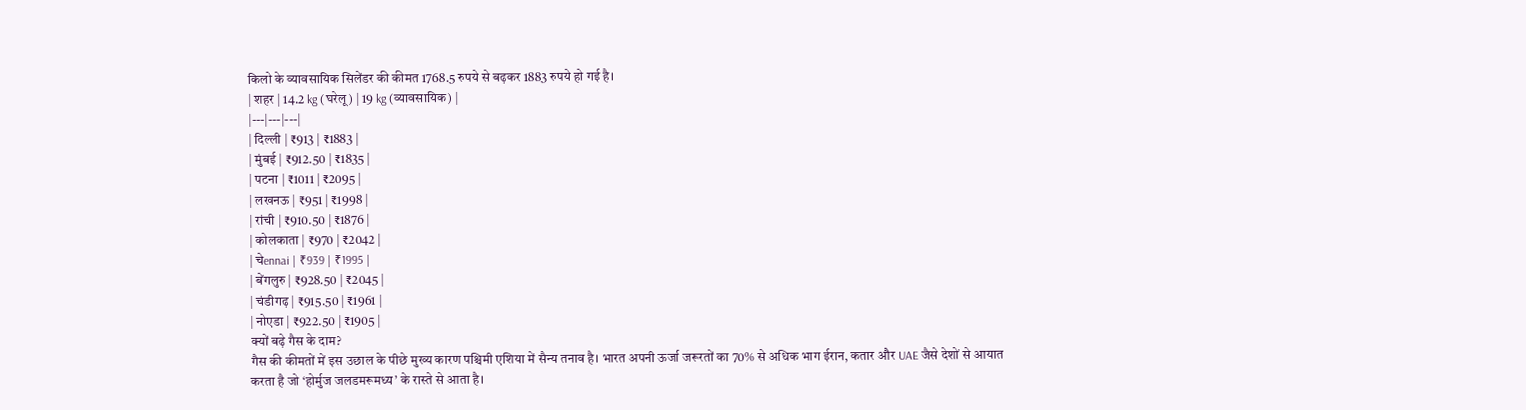किलो के व्यावसायिक सिलेंडर की कीमत 1768.5 रुपये से बढ़कर 1883 रुपये हो गई है।
| शहर | 14.2 kg (घरेलू) | 19 kg (व्यावसायिक) |
|---|---|---|
| दिल्ली | ₹913 | ₹1883 |
| मुंबई | ₹912.50 | ₹1835 |
| पटना | ₹1011 | ₹2095 |
| लखनऊ | ₹951 | ₹1998 |
| रांची | ₹910.50 | ₹1876 |
| कोलकाता | ₹970 | ₹2042 |
| चेennai | ₹939 | ₹1995 |
| बेंगलुरु | ₹928.50 | ₹2045 |
| चंडीगढ़ | ₹915.50 | ₹1961 |
| नोएडा | ₹922.50 | ₹1905 |
क्यों बढ़े गैस के दाम?
गैस की कीमतों में इस उछाल के पीछे मुख्य कारण पश्चिमी एशिया में सैन्य तनाव है। भारत अपनी ऊर्जा जरूरतों का 70% से अधिक भाग ईरान, कतार और UAE जैसे देशों से आयात करता है जो ‘होर्मुज जलडमरूमध्य’ के रास्ते से आता है।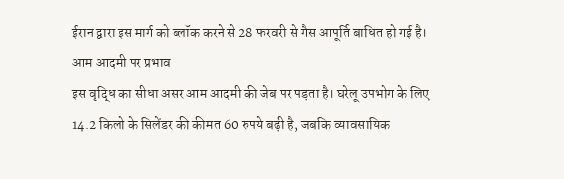ईरान द्वारा इस मार्ग को ब्लॉक करने से 28 फरवरी से गैस आपूर्ति बाधित हो गई है।
आम आदमी पर प्रभाव
इस वृद्धि का सीधा असर आम आदमी की जेब पर पड़ता है। घरेलू उपभोग के लिए 14.2 किलो के सिलेंडर की कीमत 60 रुपये बढ़ी है, जबकि व्यावसायिक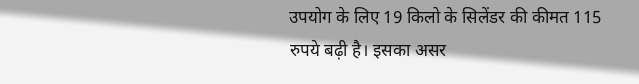उपयोग के लिए 19 किलो के सिलेंडर की कीमत 115 रुपये बढ़ी है। इसका असर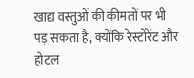खाद्य वस्तुओं की कीमतों पर भी पड़ सकता है, क्योंकि रेस्टोरेंट और होटल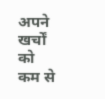अपने खर्चों को कम से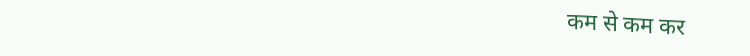कम से कम कर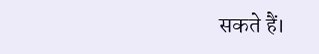सकते हैं।